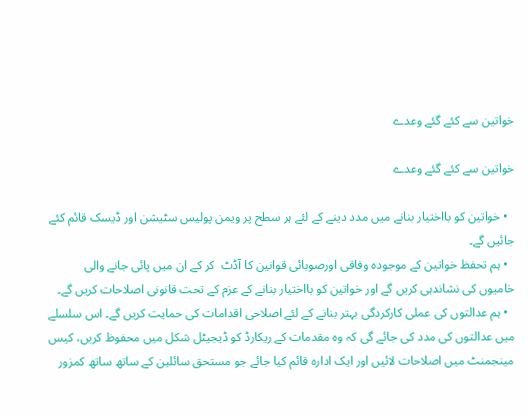خواتین سے کئے گئے وعدے

خواتین سے کئے گئے وعدے

  • خواتین کو بااختیار بنانے میں مدد دینے کے لئے ہر سطح پر ویمن پولیس سٹیشن اور ڈیسک قائم کئے جائیں گے۔
  • ہم تحفظ خواتین کے موجودہ وفاقی اورصوبائی قوانین کا آڈٹ  کر کے ان میں پائی جانے والی خامیوں کی نشاندہی کریں گے اور خواتین کو بااختیار بنانے کے عزم کے تحت قانونی اصلاحات کریں گے۔
  • ہم عدالتوں کی عملی کارکردگی بہتر بنانے کے لئے اصلاحی اقدامات کی حمایت کریں گے۔ اس سلسلے میں عدالتوں کی مدد کی جائے گی کہ وہ مقدمات کے ریکارڈ کو ڈیجیٹل شکل میں محفوظ کریں، کیس مینجمنٹ میں اصلاحات لائیں اور ایک ادارہ قائم کیا جائے جو مستحق سائلین کے ساتھ ساتھ کمزور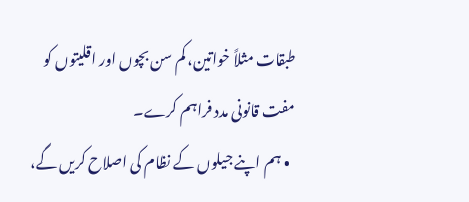طبقات مثلاً خواتین، کم سن بچوں اور اقلیتوں کو مفت قانونی مدد فراہم کرے۔
  • ہم اپنے جیلوں کے نظام کی اصلاح کریں گے،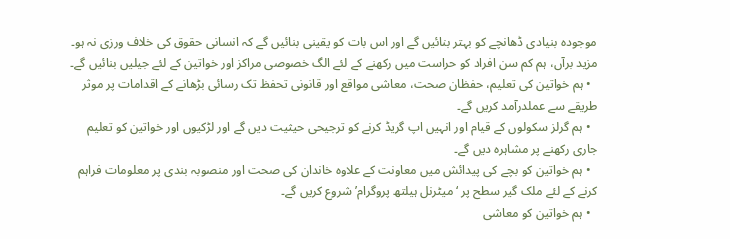موجودہ بنیادی ڈھانچے کو بہتر بنائیں گے اور اس بات کو یقینی بنائیں گے کہ انسانی حقوق کی خلاف ورزی نہ ہو۔ مزید برآں، ہم کم سن افراد کو حراست میں رکھنے کے لئے الگ خصوصی مراکز اور خواتین کے لئے جیلیں بنائیں گے۔
  • ہم خواتین کی تعلیم، حفظان صحت، معاشی مواقع اور قانونی تحفظ تک رسائی بڑھانے کے اقدامات پر موثر طریقے سے عملدرآمد کریں گے۔
  • ہم گرلز سکولوں کے قیام اور انہیں اپ گریڈ کرنے کو ترجیحی حیثیت دیں گے اور لڑکیوں اور خواتین کو تعلیم جاری رکھنے پر مشاہرہ دیں گے۔
  • ہم خواتین کو بچے کی پیدائش میں معاونت کے علاوہ خاندان کی صحت اور منصوبہ بندی پر معلومات فراہم کرنے کے لئے ملک گیر سطح پر ‘میٹرنل ہیلتھ پروگرام’ شروع کریں گے۔
  • ہم خواتین کو معاشی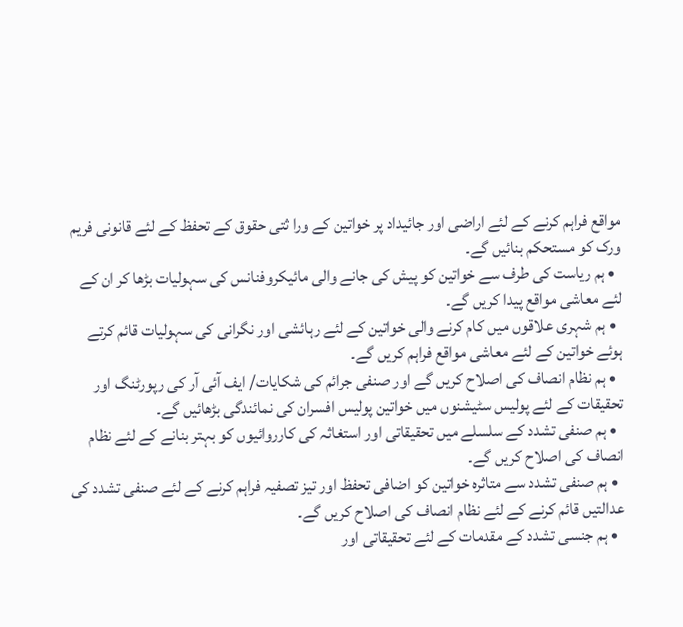مواقع فراہم کرنے کے لئے اراضی اور جائیداد پر خواتین کے ورا ثتی حقوق کے تحفظ کے لئے قانونی فریم ورک کو مستحکم بنائیں گے۔
  • ہم ریاست کی طرف سے خواتین کو پیش کی جانے والی مائیکروفنانس کی سہولیات بڑھا کر ان کے لئے معاشی مواقع پیدا کریں گے۔
  • ہم شہری علاقوں میں کام کرنے والی خواتین کے لئے رہائشی اور نگرانی کی سہولیات قائم کرتے ہوئے خواتین کے لئے معاشی مواقع فراہم کریں گے۔
  • ہم نظام انصاف کی اصلاح کریں گے اور صنفی جرائم کی شکایات/ ایف آئی آر کی رپورٹنگ اور تحقیقات کے لئے پولیس سٹیشنوں میں خواتین پولیس افسران کی نمائندگی بڑھائیں گے۔
  • ہم صنفی تشدد کے سلسلے میں تحقیقاتی اور استغاثہ کی کارروائیوں کو بہتر بنانے کے لئے نظام انصاف کی اصلاح کریں گے۔
  • ہم صنفی تشدد سے متاثرہ خواتین کو اضافی تحفظ اور تیز تصفیہ فراہم کرنے کے لئے صنفی تشدد کی عدالتیں قائم کرنے کے لئے نظام انصاف کی اصلاح کریں گے۔
  • ہم جنسی تشدد کے مقدمات کے لئے تحقیقاتی اور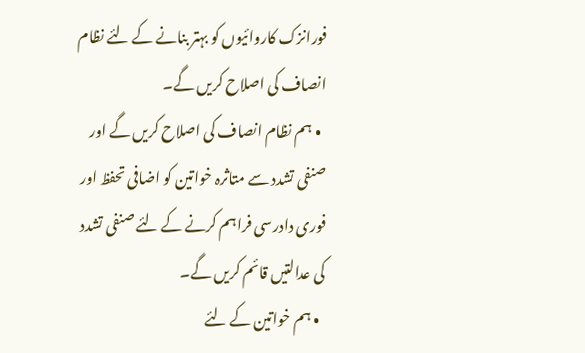فورانزک کاروائیوں کو بہتر بنانے کے لئے نظام انصاف کی اصلاح کریں گے۔
  • ہم نظام انصاف کی اصلاح کریں گے اور صنفی تشدد سے متاثرہ خواتین کو اضافی تحفظ اور فوری دادرسی فراہم کرنے کے لئے صنفی تشدد کی عدالتیں قائم کریں گے۔
  • ہم خواتین کے لئے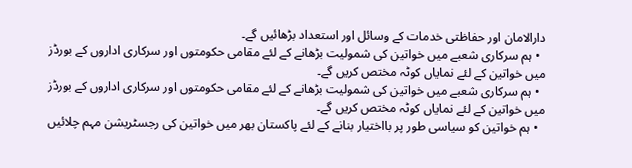دارالامان اور حفاظتی خدمات کے وسائل اور استعداد بڑھائیں گے۔
  • ہم سرکاری شعبے میں خواتین کی شمولیت بڑھانے کے لئے مقامی حکومتوں اور سرکاری اداروں کے بورڈز میں خواتین کے لئے نمایاں کوٹہ مختص کریں گے۔
  • ہم سرکاری شعبے میں خواتین کی شمولیت بڑھانے کے لئے مقامی حکومتوں اور سرکاری اداروں کے بورڈز میں خواتین کے لئے نمایاں کوٹہ مختص کریں گے۔
  • ہم خواتین کو سیاسی طور پر بااختیار بنانے کے لئے پاکستان بھر میں خواتین کی رجسٹریشن مہم چلائیں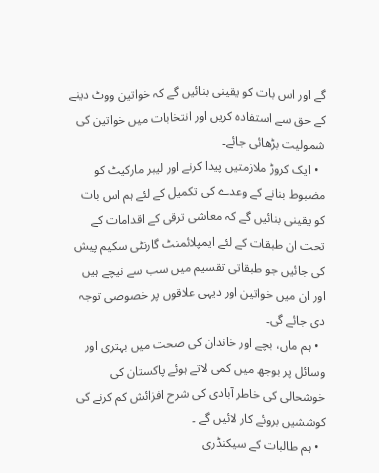گے اور اس بات کو یقینی بنائیں گے کہ خواتین ووٹ دینے کے حق سے استفادہ کریں اور انتخابات میں خواتین کی شمولیت بڑھائی جائے۔
  • ایک کروڑ ملازمتیں پیدا کرنے اور لیبر مارکیٹ کو مضبوط بنانے کے وعدے کی تکمیل کے لئے ہم اس بات کو یقینی بنائیں گے کہ معاشی ترقی کے اقدامات کے تحت ان طبقات کے لئے ایمپلائمنٹ گارنٹی سکیم پیش کی جائیں جو طبقاتی تقسیم میں سب سے نیچے ہیں اور ان میں خواتین اور دیہی علاقوں پر خصوصی توجہ دی جائے گی۔
  • ہم ماں، بچے اور خاندان کی صحت میں بہتری اور وسائل پر بوجھ میں کمی لاتے ہوئے پاکستان کی خوشحالی کی خاطر آبادی کی شرح افزائش کم کرنے کی کوششیں بروئے کار لائیں گے ۔
  • ہم طالبات کے سیکنڈری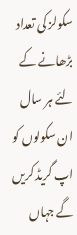سکولز کی تعداد بڑھانے کے لئے ہر سال ان سکولوں کو اپ گریڈ کریں گے جہاں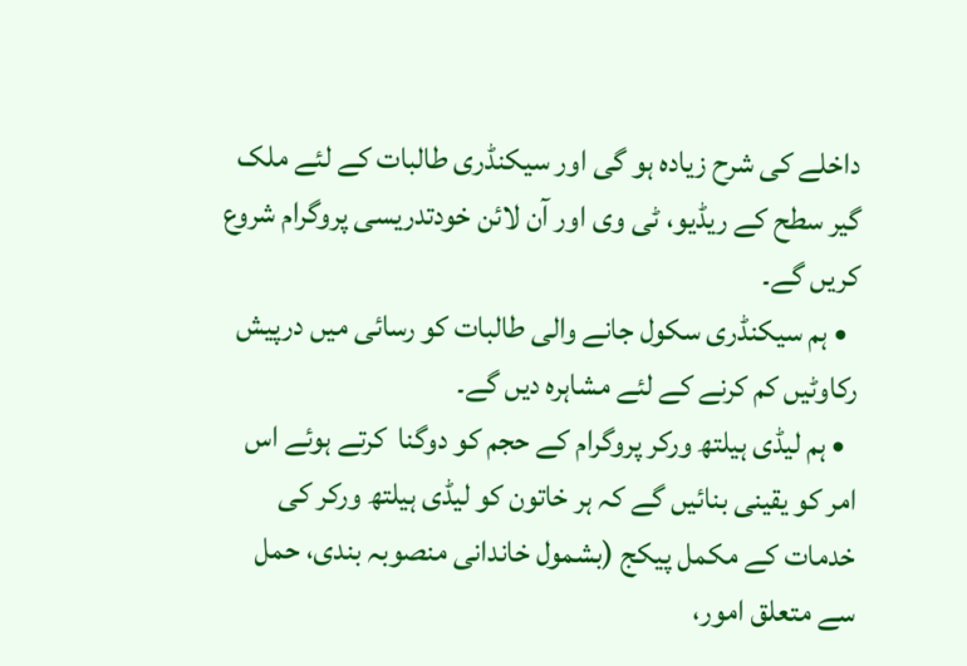داخلے کی شرح زیادہ ہو گی اور سیکنڈری طالبات کے لئے ملک گیر سطح کے ریڈیو، ٹی وی اور آن لائن خودتدریسی پروگرام شروع کریں گے۔
  • ہم سیکنڈری سکول جانے والی طالبات کو رسائی میں درپیش رکاوٹیں کم کرنے کے لئے مشاہرہ دیں گے۔
  • ہم لیڈی ہیلتھ ورکر پروگرام کے حجم کو دوگنا  کرتے ہوئے اس امر کو یقینی بنائیں گے کہ ہر خاتون کو لیڈی ہیلتھ ورکر کی خدمات کے مکمل پیکج (بشمول خاندانی منصوبہ بندی، حمل سے متعلق امور،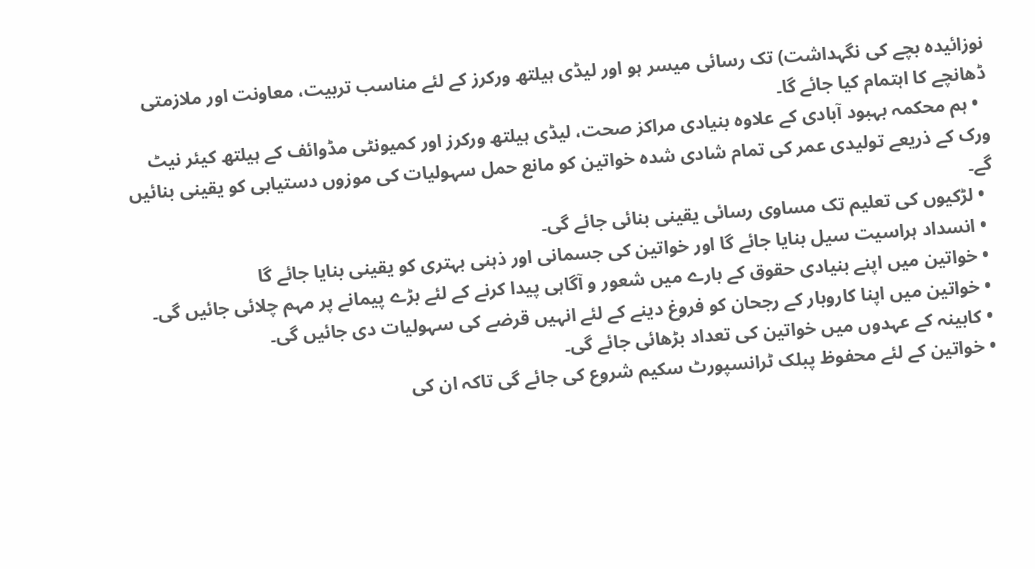نوزائیدہ بچے کی نگہداشت) تک رسائی میسر ہو اور لیڈی ہیلتھ ورکرز کے لئے مناسب تربیت، معاونت اور ملازمتی ڈھانچے کا اہتمام کیا جائے گا۔
  • ہم محکمہ بہبود آبادی کے علاوہ بنیادی مراکز صحت، لیڈی ہیلتھ ورکرز اور کمیونٹی مڈوائف کے ہیلتھ کیئر نیٹ ورک کے ذریعے تولیدی عمر کی تمام شادی شدہ خواتین کو مانع حمل سہولیات کی موزوں دستیابی کو یقینی بنائیں گے۔
  • لڑکیوں کی تعلیم تک مساوی رسائی یقینی بنائی جائے گی۔
  • انسداد ہراسیت سیل بنایا جائے گا اور خواتین کی جسمانی اور ذہنی بہتری کو یقینی بنایا جائے گا
  • خواتین میں اپنے بنیادی حقوق کے بارے میں شعور و آگاہی پیدا کرنے کے لئے بڑے پیمانے پر مہم چلائی جائیں گی۔
  • خواتین میں اپنا کاروبار کے رجحان کو فروغ دینے کے لئے انہیں قرضے کی سہولیات دی جائیں گی۔
  • کابینہ کے عہدوں میں خواتین کی تعداد بڑھائی جائے گی۔
  • خواتین کے لئے محفوظ پبلک ٹرانسپورٹ سکیم شروع کی جائے گی تاکہ ان کی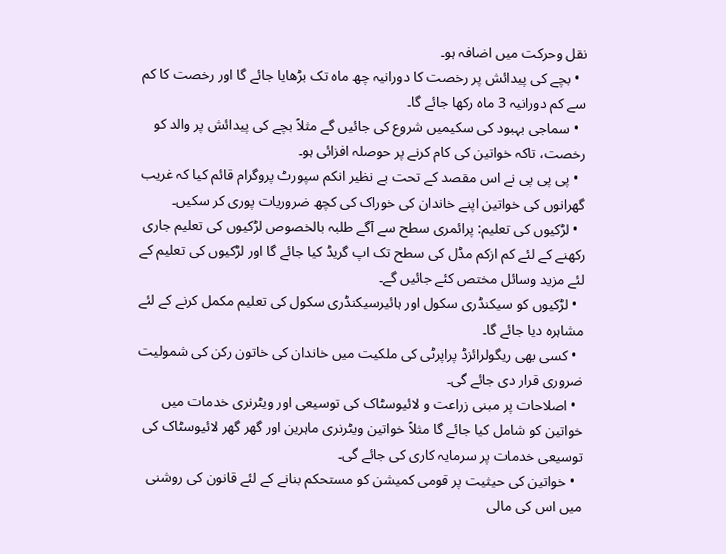نقل وحرکت میں اضافہ ہو۔
  • بچے کی پیدائش پر رخصت کا دورانیہ چھ ماہ تک بڑھایا جائے گا اور رخصت کا کم سے کم دورانیہ 3 ماہ رکھا جائے گا۔
  • سماجی بہبود کی سکیمیں شروع کی جائیں گے مثلاً بچے کی پیدائش پر والد کو رخصت، تاکہ خواتین کی کام کرنے پر حوصلہ افزائی ہو۔
  • پی پی پی نے اس مقصد کے تحت بے نظیر انکم سپورٹ پروگرام قائم کیا کہ غریب گھرانوں کی خواتین اپنے خاندان کی خوراک کی کچھ ضروریات پوری کر سکیں۔
  • لڑکیوں کی تعلیم: پرائمری سطح سے آگے طلبہ بالخصوص لڑکیوں کی تعلیم جاری رکھنے کے لئے کم ازکم مڈل کی سطح تک اپ گریڈ کیا جائے گا اور لڑکیوں کی تعلیم کے لئے مزید وسائل مختص کئے جائیں گے۔
  • لڑکیوں کو سیکنڈری سکول اور ہائیرسیکنڈری سکول کی تعلیم مکمل کرنے کے لئے مشاہرہ دیا جائے گا۔
  • کسی بھی ریگولرائزڈ پراپرٹی کی ملکیت میں خاندان کی خاتون رکن کی شمولیت ضروری قرار دی جائے گی۔
  • اصلاحات پر مبنی زراعت و لائیوسٹاک کی توسیعی اور ویٹرنری خدمات میں خواتین کو شامل کیا جائے گا مثلاً خواتین ویٹرنری ماہرین اور گھر گھر لائیوسٹاک کی توسیعی خدمات پر سرمایہ کاری کی جائے گی۔
  • خواتین کی حیثیت پر قومی کمیشن کو مستحکم بنانے کے لئے قانون کی روشنی میں اس کی مالی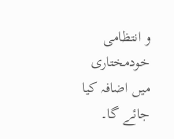و انتظامی خودمختاری میں اضافہ کیا جائے گا۔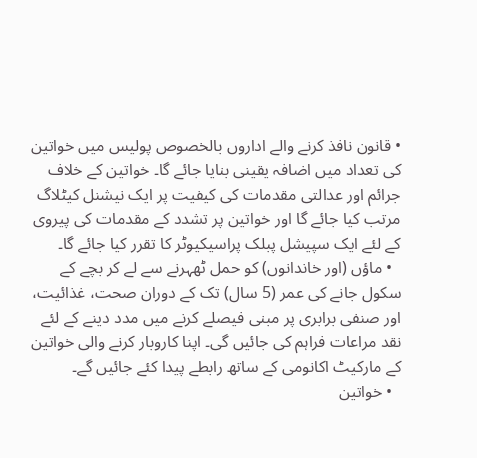• قانون نافذ کرنے والے اداروں بالخصوص پولیس میں خواتین کی تعداد میں اضافہ یقینی بنایا جائے گا۔ خواتین کے خلاف جرائم اور عدالتی مقدمات کی کیفیت پر ایک نیشنل کیٹلاگ مرتب کیا جائے گا اور خواتین پر تشدد کے مقدمات کی پیروی کے لئے ایک سپیشل پبلک پراسیکیوٹر کا تقرر کیا جائے گا۔
  • ماؤں (اور خاندانوں) کو حمل ٹھہرنے سے لے کر بچے کے سکول جانے کی عمر (5 سال) تک کے دوران صحت، غذائیت، اور صنفی برابری پر مبنی فیصلے کرنے میں مدد دینے کے لئے نقد مراعات فراہم کی جائیں گی۔ اپنا کاروبار کرنے والی خواتین کے مارکیٹ اکانومی کے ساتھ رابطے پیدا کئے جائیں گے۔
  • خواتین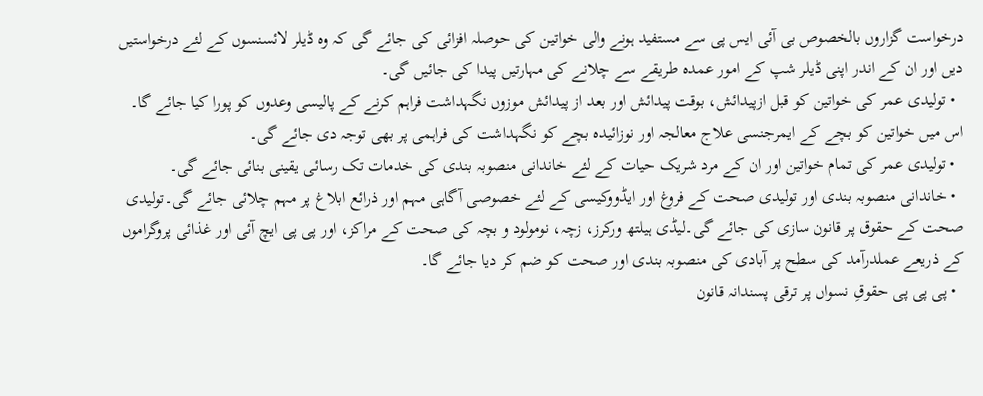درخواست گزاروں بالخصوص بی آئی ایس پی سے مستفید ہونے والی خواتین کی حوصلہ افزائی کی جائے گی کہ وہ ڈیلر لائسنسوں کے لئے درخواستیں دیں اور ان کے اندر اپنی ڈیلر شپ کے امور عمدہ طریقے سے چلانے کی مہارتیں پیدا کی جائیں گی۔
  • تولیدی عمر کی خواتین کو قبل ازپیدائش، بوقت پیدائش اور بعد از پیدائش موزوں نگہداشت فراہم کرنے کے پالیسی وعدوں کو پورا کیا جائے گا۔ اس میں خواتین کو بچے کے ایمرجنسی علاج معالجہ اور نوزائیدہ بچے کو نگہداشت کی فراہمی پر بھی توجہ دی جائے گی۔
  • تولیدی عمر کی تمام خواتین اور ان کے مرد شریک حیات کے لئے خاندانی منصوبہ بندی کی خدمات تک رسائی یقینی بنائی جائے گی۔
  • خاندانی منصوبہ بندی اور تولیدی صحت کے فروغ اور ایڈووکیسی کے لئے خصوصی آگاہی مہم اور ذرائع ابلاغ پر مہم چلائی جائے گی۔تولیدی صحت کے حقوق پر قانون سازی کی جائے گی۔لیڈی ہیلتھ ورکرز، زچہ، نومولود و بچہ کی صحت کے مراکز، اور پی پی ایچ آئی اور غذائی پروگراموں کے ذریعے عملدرآمد کی سطح پر آبادی کی منصوبہ بندی اور صحت کو ضم کر دیا جائے گا۔
  • پی پی پی حقوقِ نسواں پر ترقی پسندانہ قانون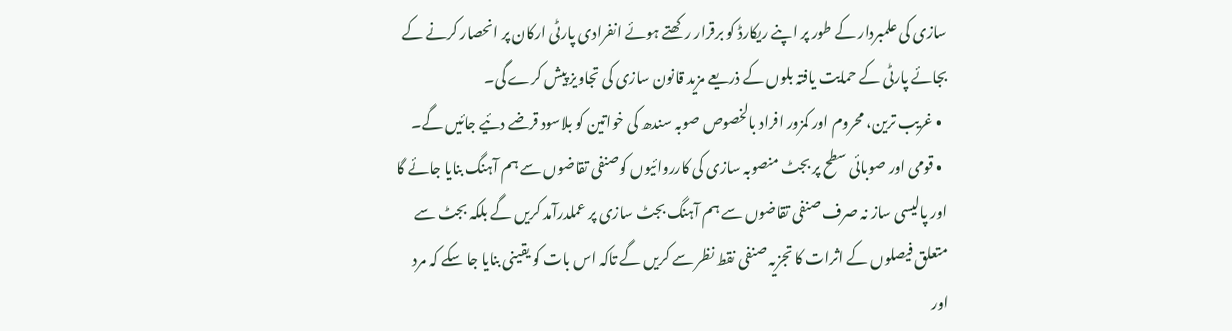سازی کی علمبردار کے طور پر اپنے ریکارڈ کو برقرار رکھتے ہوئے انفرادی پارٹی ارکان پر انحصار کرنے کے بجائے پارٹی کے حمایت یافتہ بلوں کے ذریعے مزید قانون سازی کی تجاویز پیش کرے گی۔
  • غریب ترین، محروم اور کمزور افراد بالخصوص صوبہ سندھ کی خواتین کو بلاسود قرضے دئیے جائیں گے۔
  • قومی اور صوبائی سطح پر بجٹ منصوبہ سازی کی کارروائیوں کوصنفی تقاضوں سے ہم آہنگ بنایا جائے گا اور پالیسی ساز نہ صرف صنفی تقاضوں سے ہم آہنگ بجٹ سازی پر عملدرآمد کریں گے بلکہ بجٹ سے متعلق فیصلوں کے اثرات کا تجزیہ صنفی نقط نظر سے کریں گے تاکہ اس بات کو یقینی بنایا جا سکے کہ مرد اور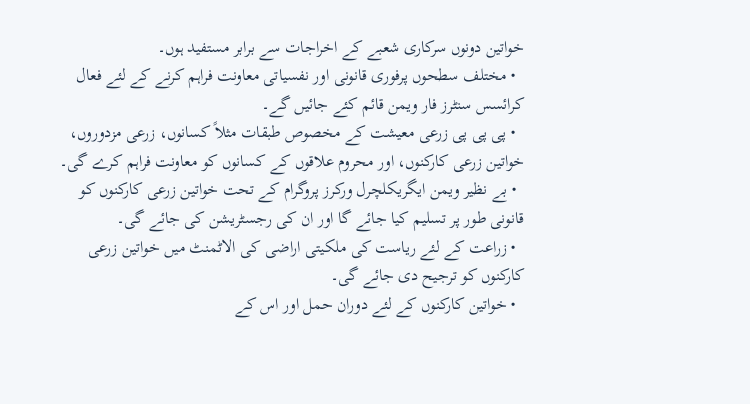خواتین دونوں سرکاری شعبے کے اخراجات سے برابر مستفید ہوں۔
  • مختلف سطحوں پرفوری قانونی اور نفسیاتی معاونت فراہم کرنے کے لئے فعال کرائسس سنٹرز فار ویمن قائم کئے جائیں گے۔
  • پی پی پی زرعی معیشت کے مخصوص طبقات مثلاً کسانوں، زرعی مزدوروں، خواتین زرعی کارکنوں، اور محروم علاقوں کے کسانوں کو معاونت فراہم کرے گی۔
  • بے نظیر ویمن ایگریکلچرل ورکرز پروگرام کے تحت خواتین زرعی کارکنوں کو قانونی طور پر تسلیم کیا جائے گا اور ان کی رجسٹریشن کی جائے گی۔
  • زراعت کے لئے ریاست کی ملکیتی اراضی کی الاٹمنٹ میں خواتین زرعی کارکنوں کو ترجیح دی جائے گی۔
  • خواتین کارکنوں کے لئے دوران حمل اور اس کے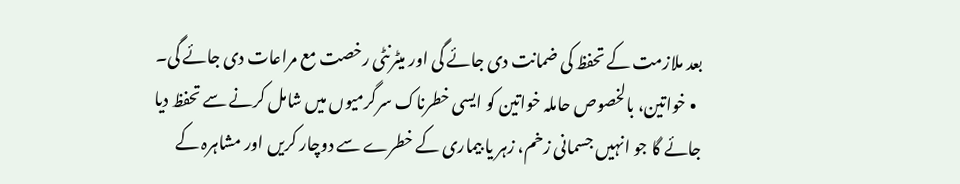بعد ملازمت کے تحفظ کی ضمانت دی جائے گی اور میٹرنٹی رخصت مع مراعات دی جائے گی۔
  • خواتین، بالخصوص حاملہ خواتین کو ایسی خطرناک سرگرمیوں میں شامل کرنے سے تحفظ دیا جائے گا جو انہیں جسمانی زخم، زہر یا بیماری کے خطرے سے دوچار کریں اور مشاہرہ کے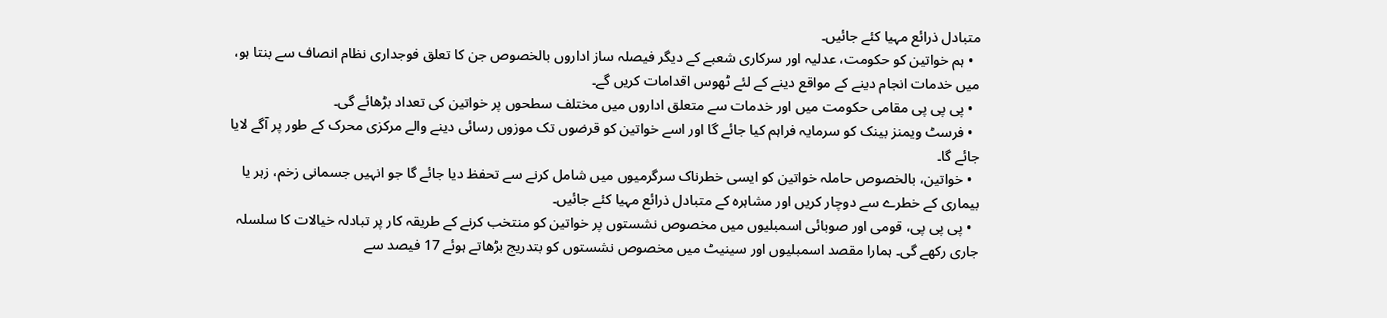متبادل ذرائع مہیا کئے جائیں۔
  • ہم خواتین کو حکومت، عدلیہ اور سرکاری شعبے کے دیگر فیصلہ ساز اداروں بالخصوص جن کا تعلق فوجداری نظام انصاف سے بنتا ہو، میں خدمات انجام دینے کے مواقع دینے کے لئے ٹھوس اقدامات کریں گے۔
  • پی پی پی مقامی حکومت میں اور خدمات سے متعلق اداروں میں مختلف سطحوں پر خواتین کی تعداد بڑھائے گی۔
  • فرسٹ ویمنز بینک کو سرمایہ فراہم کیا جائے گا اور اسے خواتین کو قرضوں تک موزوں رسائی دینے والے مرکزی محرک کے طور پر آگے لایا جائے گا۔
  • خواتین، بالخصوص حاملہ خواتین کو ایسی خطرناک سرگرمیوں میں شامل کرنے سے تحفظ دیا جائے گا جو انہیں جسمانی زخم، زہر یا بیماری کے خطرے سے دوچار کریں اور مشاہرہ کے متبادل ذرائع مہیا کئے جائیں۔
  • پی پی پی، قومی اور صوبائی اسمبلیوں میں مخصوص نشستوں پر خواتین کو منتخب کرنے کے طریقہ کار پر تبادلہ خیالات کا سلسلہ جاری رکھے گی۔ ہمارا مقصد اسمبلیوں اور سینیٹ میں مخصوص نشستوں کو بتدریج بڑھاتے ہوئے 17 فیصد سے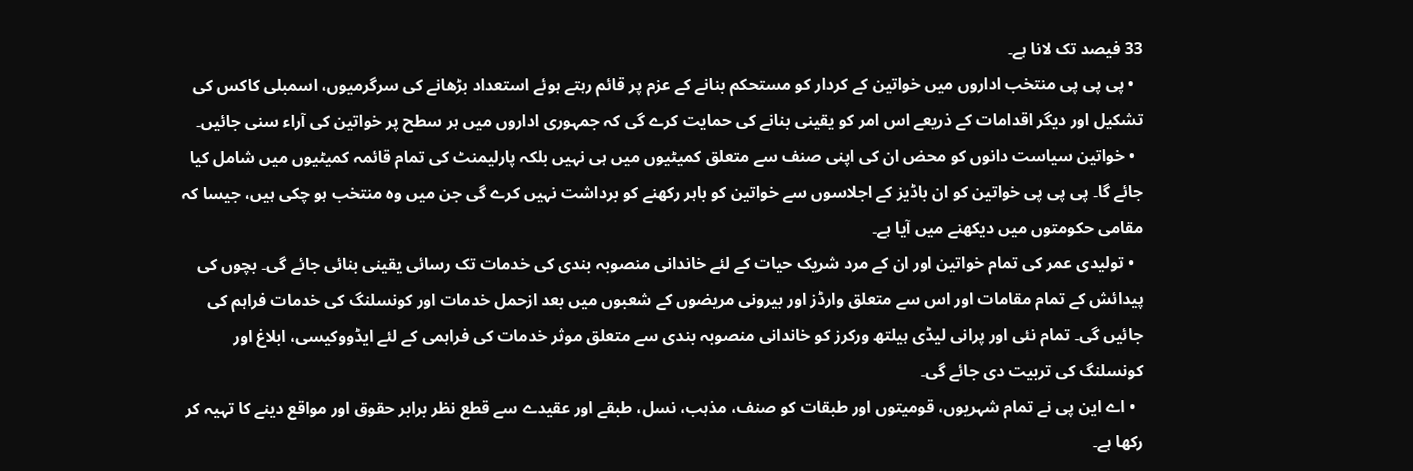33 فیصد تک لانا ہے۔
  • پی پی پی منتخب اداروں میں خواتین کے کردار کو مستحکم بنانے کے عزم پر قائم رہتے ہوئے استعداد بڑھانے کی سرگرمیوں، اسمبلی کاکس کی تشکیل اور دیگر اقدامات کے ذریعے اس امر کو یقینی بنانے کی حمایت کرے گی کہ جمہوری اداروں میں ہر سطح پر خواتین کی آراء سنی جائیں۔
  • خواتین سیاست دانوں کو محض ان کی اپنی صنف سے متعلق کمیٹیوں میں ہی نہیں بلکہ پارلیمنٹ کی تمام قائمہ کمیٹیوں میں شامل کیا جائے گا۔ پی پی پی خواتین کو ان باڈیز کے اجلاسوں سے خواتین کو باہر رکھنے کو برداشت نہیں کرے گی جن میں وہ منتخب ہو چکی ہیں، جیسا کہ مقامی حکومتوں میں دیکھنے میں آیا ہے۔
  • تولیدی عمر کی تمام خواتین اور ان کے مرد شریک حیات کے لئے خاندانی منصوبہ بندی کی خدمات تک رسائی یقینی بنائی جائے گی۔ بچوں کی پیدائش کے تمام مقامات اور اس سے متعلق وارڈز اور بیرونی مریضوں کے شعبوں میں بعد ازحمل خدمات اور کونسلنگ کی خدمات فراہم کی جائیں گی۔ تمام نئی اور پرانی لیڈی ہیلتھ ورکرز کو خاندانی منصوبہ بندی سے متعلق موثر خدمات کی فراہمی کے لئے ایڈووکیسی، ابلاغ اور کونسلنگ کی تربیت دی جائے گی۔
  • اے این پی نے تمام شہریوں، قومیتوں اور طبقات کو صنف، مذہب، نسل، طبقے اور عقیدے سے قطع نظر برابر حقوق اور مواقع دینے کا تہیہ کر رکھا ہے۔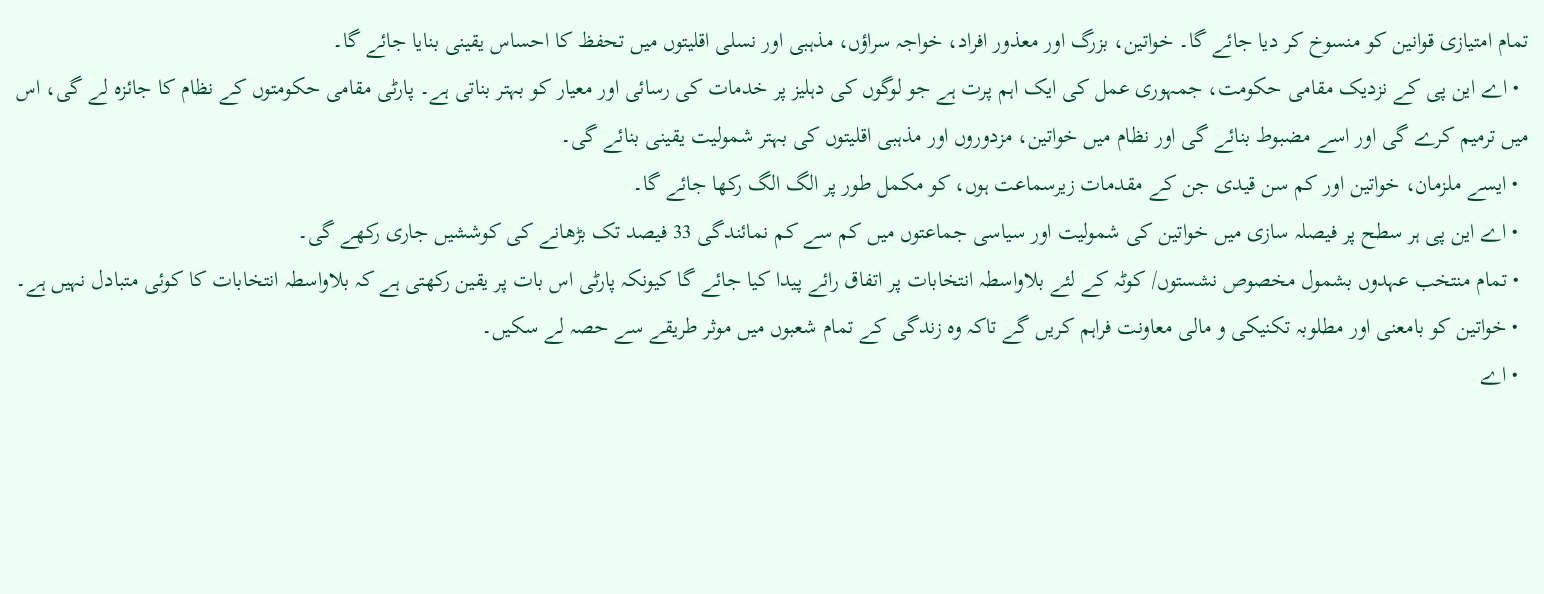تمام امتیازی قوانین کو منسوخ کر دیا جائے گا۔ خواتین، بزرگ اور معذور افراد، خواجہ سراؤں، مذہبی اور نسلی اقلیتوں میں تحفظ کا احساس یقینی بنایا جائے گا۔
  • اے این پی کے نزدیک مقامی حکومت، جمہوری عمل کی ایک اہم پرت ہے جو لوگوں کی دہلیز پر خدمات کی رسائی اور معیار کو بہتر بناتی ہے۔ پارٹی مقامی حکومتوں کے نظام کا جائزہ لے گی، اس میں ترمیم کرے گی اور اسے مضبوط بنائے گی اور نظام میں خواتین، مزدوروں اور مذہبی اقلیتوں کی بہتر شمولیت یقینی بنائے گی۔
  • ایسے ملزمان، خواتین اور کم سن قیدی جن کے مقدمات زیرسماعت ہوں، کو مکمل طور پر الگ الگ رکھا جائے گا۔
  • اے این پی ہر سطح پر فیصلہ سازی میں خواتین کی شمولیت اور سیاسی جماعتوں میں کم سے کم نمائندگی 33 فیصد تک بڑھانے کی کوششیں جاری رکھے گی۔
  • تمام منتخب عہدوں بشمول مخصوص نشستوں/ کوٹہ کے لئے بلاواسطہ انتخابات پر اتفاق رائے پیدا کیا جائے گا کیونکہ پارٹی اس بات پر یقین رکھتی ہے کہ بلاواسطہ انتخابات کا کوئی متبادل نہیں ہے۔
  • خواتین کو بامعنی اور مطلوبہ تکنیکی و مالی معاونت فراہم کریں گے تاکہ وہ زندگی کے تمام شعبوں میں موثر طریقے سے حصہ لے سکیں۔
  • اے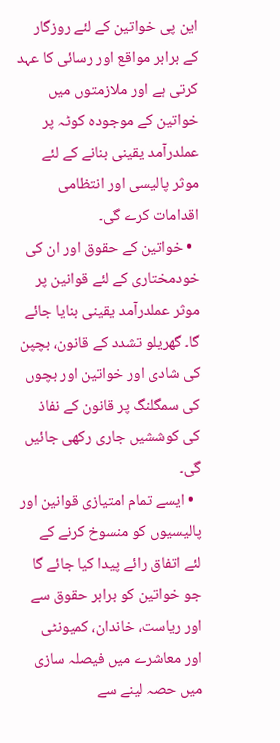این پی خواتین کے لئے روزگار کے برابر مواقع اور رسائی کا عہد کرتی ہے اور ملازمتوں میں خواتین کے موجودہ کوٹہ پر عملدرآمد یقینی بنانے کے لئے موثر پالیسی اور انتظامی اقدامات کرے گی۔
  • خواتین کے حقوق اور ان کی خودمختاری کے لئے قوانین پر موثر عملدرآمد یقینی بنایا جائے گا۔ گھریلو تشدد کے قانون، بچپن کی شادی اور خواتین اور بچوں کی سمگلنگ پر قانون کے نفاذ کی کوششیں جاری رکھی جائیں گی۔
  • ایسے تمام امتیازی قوانین اور پالیسیوں کو منسوخ کرنے کے لئے اتفاق رائے پیدا کیا جائے گا جو خواتین کو برابر حقوق سے اور ریاست، خاندان، کمیونٹی اور معاشرے میں فیصلہ سازی میں حصہ لینے سے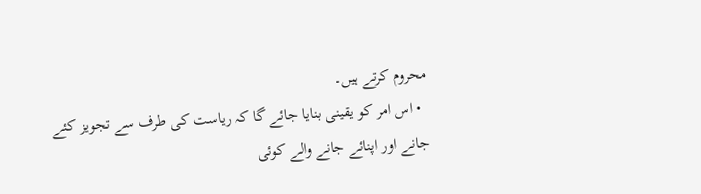محروم کرتے ہیں۔
  • اس امر کو یقینی بنایا جائے گا کہ ریاست کی طرف سے تجویز کئے جانے اور اپنائے جانے والے کوئی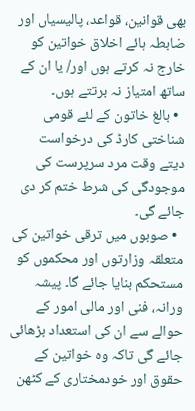بھی قوانین، قواعد، پالیسیاں اور ضابطہ ہائے اخلاق خواتین کو خارج نہ کرتے ہوں اور/ یا ان کے ساتھ امتیاز نہ برتتے ہوں۔
  • بالغ خاتون کے لئے قومی شناختی کارڈ کی درخواست دیتے وقت مرد سرپرست کی موجودگی کی شرط ختم کر دی جائے گی۔
  • صوبوں میں ترقی خواتین کی متعلقہ وزارتوں اور محکموں کو مستحکم بنایا جائے گا۔ پیشہ ورانہ، فنی اور مالی امور کے حوالے سے ان کی استعداد بڑھائی جائے گی تاکہ وہ خواتین کے حقوق اور خودمختاری کے کٹھن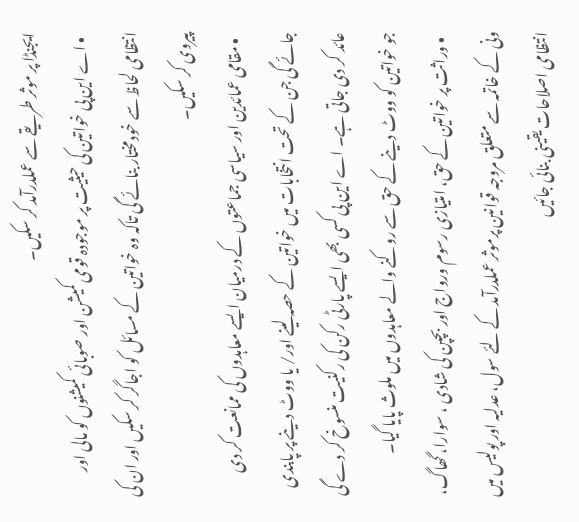ایجنڈا پر موثر طریقے سے عملدرآمد کر سکیں۔
  • اے این پی خواتین کی حیثیت پر موجودہ قومی کمیشن اور صوبائی کمیشنوں کو مالی اور انتظامی لحاظ سے خودمختار بنائے گی تاکہ وہ خواتین کے مسائل کو اجاگر کر سکیں اور ان کی پیروی کر سکیں۔
  • مقامی عمائدین اور سیاسی جماعتوں کے درمیان ایسے معاہدوں کی ممانعت کر دی جائے گی جن کے تحت انتخابات میں خواتین کے حصہ لینے اور/ یا ووٹ دینے پر پابندی عائد کر دی جاتی ہے۔ اے این پی کسی بھی ایسے پارٹی رکن کی رکنیت منسوخ کر دے گی جو خواتین کو ووٹ دینے کے حق سے روکنے والے معاہدوں میں ملوث پایا گیا۔
  • وراثت پر خواتین کے حق، امتیازی رسوم ورواج اور بچپن کی شادی ، سوارا، گھاگ، ونی کے خاتمہ سے متعلق مروجہ قوانین پرموثر عملدرآمد کے لئے سول، عدلیہ اور پولیس میں انتظامی اصلاحات یقینی بنائی جائیں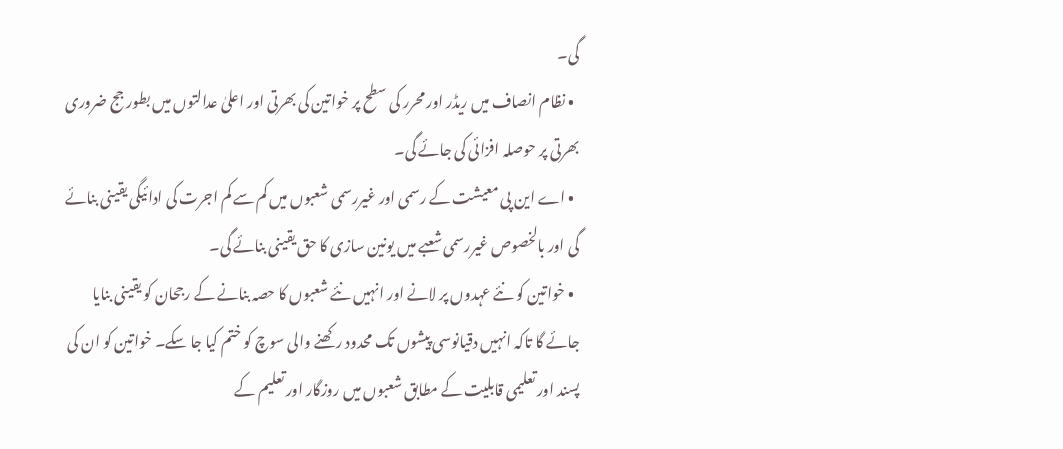گی۔
  • نظام انصاف میں ریڈر اور محرر کی سطح پر خواتین کی بھرتی اور اعلیٰ عدالتوں میں بطور جج ضروری بھرتی پر حوصلہ افزائی کی جائے گی۔
  • اے این پی معیشت کے رسمی اور غیررسمی شعبوں میں کم سے کم اجرت کی ادائیگی یقینی بنائے گی اور بالخصوص غیررسمی شعبے میں یونین سازی کا حق یقینی بنائے گی۔
  • خواتین کو نئے عہدوں پر لانے اور انہیں نئے شعبوں کا حصہ بنانے کے رجحان کو یقینی بنایا جائے گا تاکہ انہیں دقیانوسی پیشوں تک محدود رکھنے والی سوچ کو ختم کیا جا سکے۔ خواتین کو ان کی پسند اور تعلیمی قابلیت کے مطابق شعبوں میں روزگار اور تعلیم کے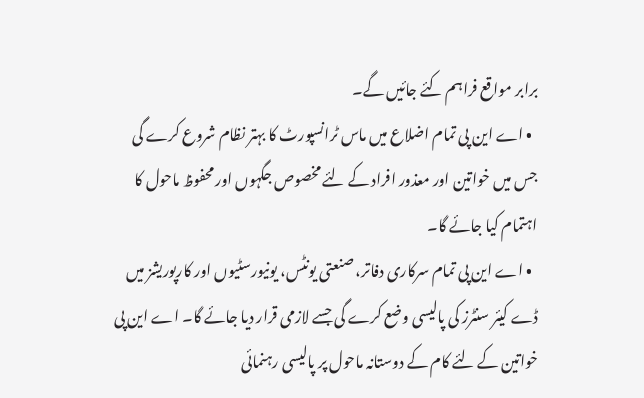برابر مواقع فراہم کئے جائیں گے۔
  • اے این پی تمام اضلاع میں ماس ٹرانسپورٹ کا بہتر نظام شروع کرے گی جس میں خواتین اور معذور افراد کے لئے مخصوص جگہوں اور محفوظ ماحول کا اہتمام کیا جائے گا۔
  • اے این پی تمام سرکاری دفاتر، صنعتی یونٹس، یونیورسٹیوں اور کارپوریشز میں ڈے کیئر سنٹرز کی پالیسی وضع کرے گی جسے لازمی قرار دیا جائے گا۔ اے این پی خواتین کے لئے کام کے دوستانہ ماحول پر پالیسی رہنمائی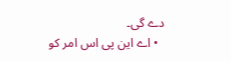دے گی۔
  • اے این پی اس امر کو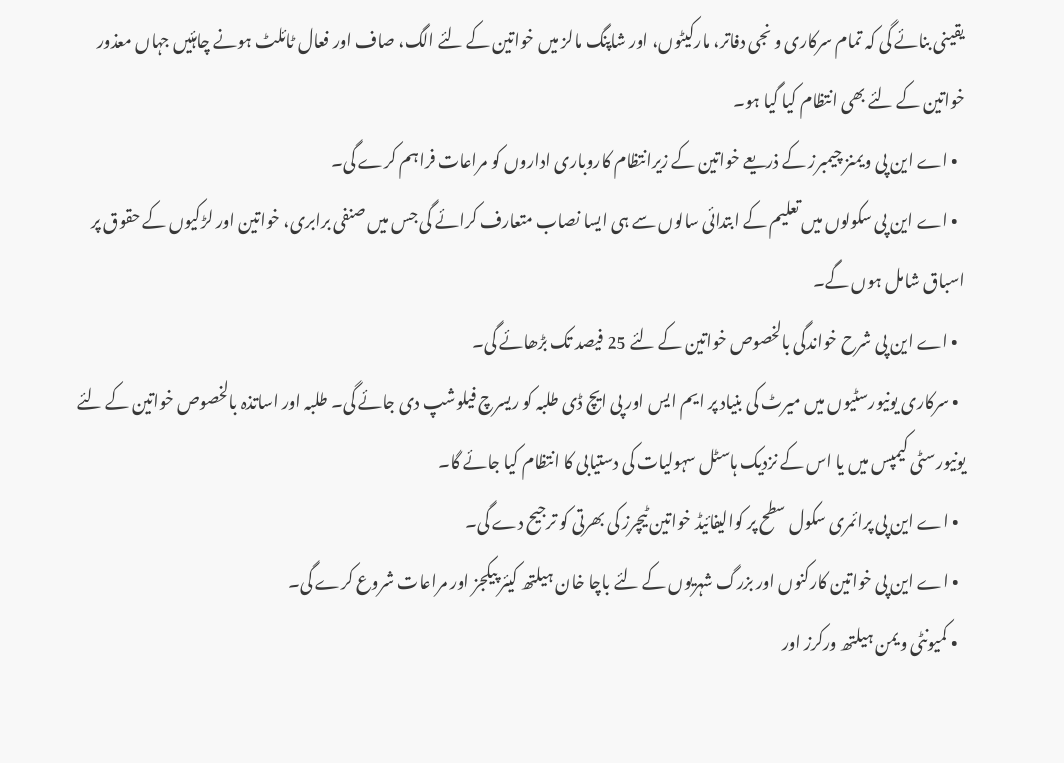یقینی بنائے گی کہ تمام سرکاری و نجی دفاتر، مارکیٹوں، اور شاپنگ مالز میں خواتین کے لئے الگ، صاف اور فعال ٹائلٹ ہونے چاہئیں جہاں معذور خواتین کے لئے بھی انتظام کیا گیا ہو۔
  • اے این پی ویمنز چیمبرز کے ذریعے خواتین کے زیرانتظام کاروباری اداروں کو مراعات فراہم کرے گی۔
  • اے این پی سکولوں میں تعلیم کے ابتدائی سالوں سے ہی ایسا نصاب متعارف کرائے گی جس میں صنفی برابری، خواتین اور لڑکیوں کے حقوق پر اسباق شامل ہوں گے۔
  • اے این پی شرح خواندگی بالخصوص خواتین کے لئے 25 فیصد تک بڑھائے گی۔
  • سرکاری یونیورسٹیوں میں میرٹ کی بنیاد پر ایم ایس اور پی ایچ ڈی طلبہ کو ریسرچ فیلوشپ دی جائے گی۔ طلبہ اور اساتذہ بالخصوص خواتین کے لئے یونیورسٹی کیمپس میں یا اس کے نزدیک ہاسٹل سہولیات کی دستیابی کا انتظام کیا جائے گا۔
  • اے این پی پرائمری سکول سطح پر کوالیفائیڈ خواتین ٹیچرز کی بھرتی کو ترجیح دے گی۔
  • اے این پی خواتین کارکنوں اور بزرگ شہریوں کے لئے باچا خان ہیلتھ کیئر پیکجز اور مراعات شروع کرے گی۔
  • کمیونٹی ویمن ہیلتھ ورکرز اور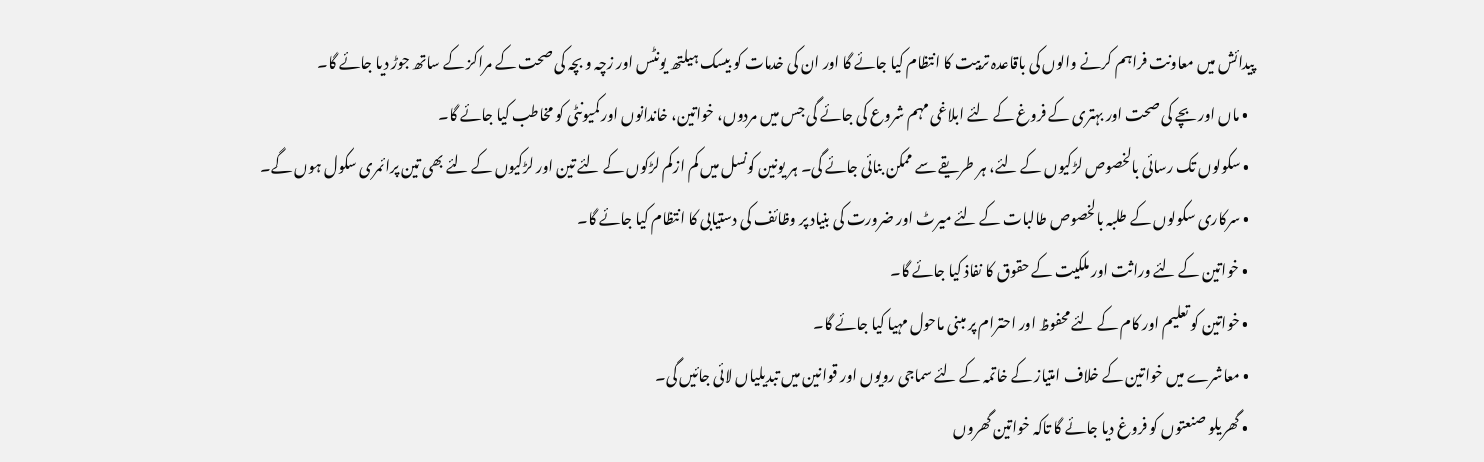پیدائش میں معاونت فراہم کرنے والوں کی باقاعدہ تربیت کا انتظام کیا جائے گا اور ان کی خدمات کو بیسک ہیلتھ یونٹس اور زچہ و بچہ کی صحت کے مراکز کے ساتھ جوڑ دیا جائے گا۔
  • ماں اور بچے کی صحت اور بہتری کے فروغ کے لئے ابلاغی مہم شروع کی جائے گی جس میں مردوں، خواتین، خاندانوں اور کمیونٹی کو مخاطب کیا جائے گا۔
  • سکولوں تک رسائی بالخصوص لڑکیوں کے لئے، ہر طریقے سے ممکن بنائی جائے گی۔ ہر یونین کونسل میں کم ازکم لڑکوں کے لئے تین اور لڑکیوں کے لئے بھی تین پرائمری سکول ہوں گے۔
  • سرکاری سکولوں کے طلبہ بالخصوص طالبات کے لئے میرٹ اور ضرورت کی بنیاد پر وظائف کی دستیابی کا انتظام کیا جائے گا۔
  • خواتین کے لئے وراثت اور ملکیت کے حقوق کا نفاذ کیا جائے گا۔
  • خواتین کو تعلیم اور کام کے لئے محفوظ اور احترام پر مبنی ماحول مہیا کیا جائے گا۔
  • معاشرے میں خواتین کے خلاف امتیاز کے خاتمہ کے لئے سماجی رویوں اور قوانین میں تبدیلیاں لائی جائیں گی۔
  • گھریلو صنعتوں کو فروغ دیا جائے گا تاکہ خواتین گھروں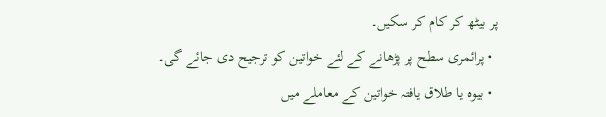پر بیٹھ کر کام کر سکیں۔
  • پرائمری سطح پر پڑھانے کے لئے خواتین کو ترجیح دی جائے گی۔
  • بیوہ یا طلاق یافتہ خواتین کے معاملے میں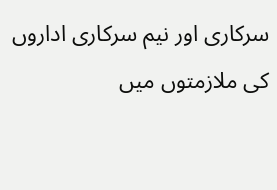سرکاری اور نیم سرکاری اداروں کی ملازمتوں میں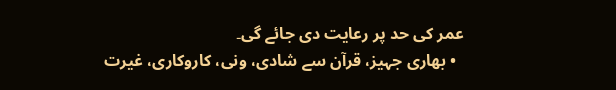عمر کی حد پر رعایت دی جائے گی۔
  • بھاری جہیز، قرآن سے شادی، ونی، کاروکاری، غیرت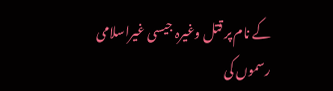کے نام پر قتل وغیرہ جیسی غیراسلامی رسموں کی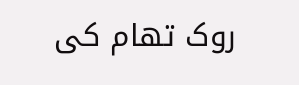روک تھام کی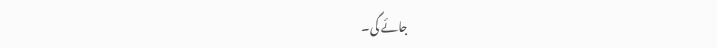جائے گی۔